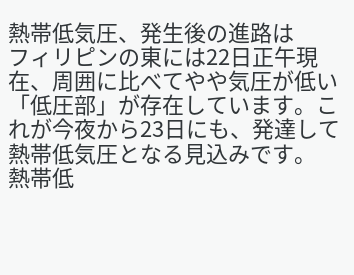熱帯低気圧、発生後の進路は
フィリピンの東には22日正午現在、周囲に比べてやや気圧が低い「低圧部」が存在しています。これが今夜から23日にも、発達して熱帯低気圧となる見込みです。
熱帯低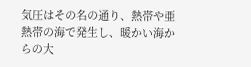気圧はその名の通り、熱帯や亜熱帯の海で発生し、暖かい海からの大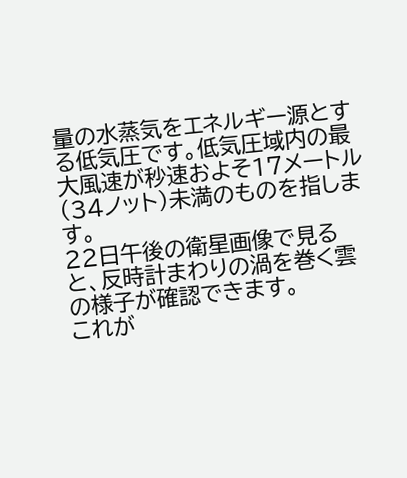量の水蒸気をエネルギー源とする低気圧です。低気圧域内の最大風速が秒速およそ17メートル(34ノット)未満のものを指します。
22日午後の衛星画像で見ると、反時計まわりの渦を巻く雲の様子が確認できます。
これが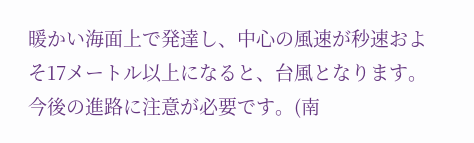暖かい海面上で発達し、中心の風速が秒速およそ17メートル以上になると、台風となります。今後の進路に注意が必要です。(南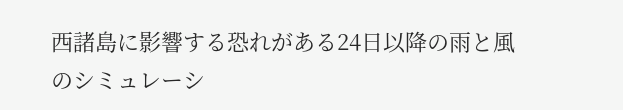西諸島に影響する恐れがある24日以降の雨と風のシミュレーシ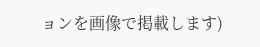ョンを画像で掲載します)